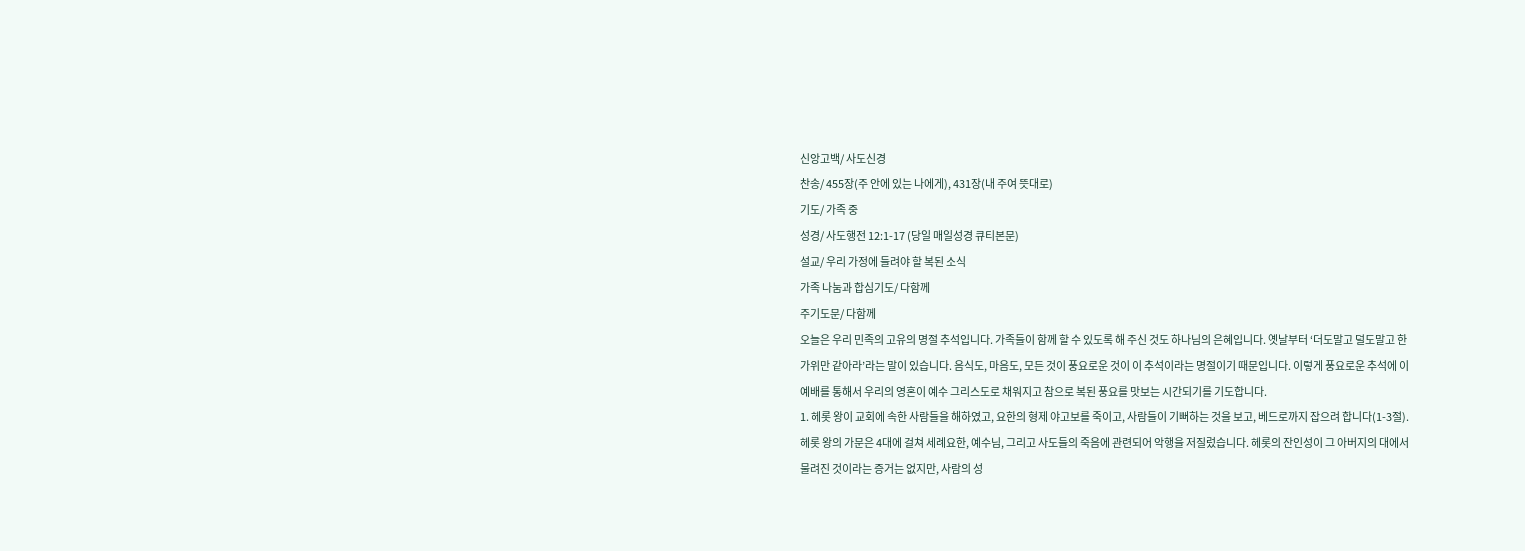신앙고백/ 사도신경
찬송/ 455장(주 안에 있는 나에게), 431장(내 주여 뜻대로)
기도/ 가족 중
성경/ 사도행전 12:1-17 (당일 매일성경 큐티본문)
설교/ 우리 가정에 들려야 할 복된 소식
가족 나눔과 합심기도/ 다함께
주기도문/ 다함께
오늘은 우리 민족의 고유의 명절 추석입니다. 가족들이 함께 할 수 있도록 해 주신 것도 하나님의 은혜입니다. 옛날부터 ‘더도말고 덜도말고 한가위만 같아라’라는 말이 있습니다. 음식도, 마음도, 모든 것이 풍요로운 것이 이 추석이라는 명절이기 때문입니다. 이렇게 풍요로운 추석에 이 예배를 통해서 우리의 영혼이 예수 그리스도로 채워지고 참으로 복된 풍요를 맛보는 시간되기를 기도합니다.
1. 헤롯 왕이 교회에 속한 사람들을 해하였고, 요한의 형제 야고보를 죽이고, 사람들이 기뻐하는 것을 보고, 베드로까지 잡으려 합니다(1-3절). 헤롯 왕의 가문은 4대에 걸쳐 세례요한, 예수님, 그리고 사도들의 죽음에 관련되어 악행을 저질렀습니다. 헤롯의 잔인성이 그 아버지의 대에서 물려진 것이라는 증거는 없지만, 사람의 성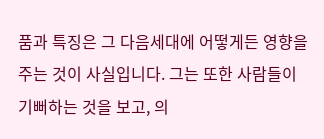품과 특징은 그 다음세대에 어떻게든 영향을 주는 것이 사실입니다. 그는 또한 사람들이 기뻐하는 것을 보고, 의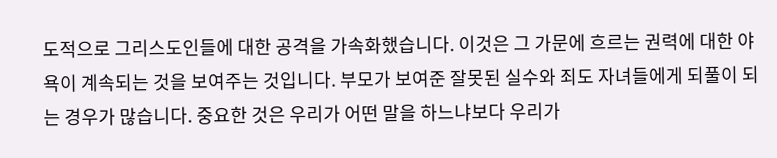도적으로 그리스도인들에 대한 공격을 가속화했습니다. 이것은 그 가문에 흐르는 권력에 대한 야욕이 계속되는 것을 보여주는 것입니다. 부모가 보여준 잘못된 실수와 죄도 자녀들에게 되풀이 되는 경우가 많습니다. 중요한 것은 우리가 어떤 말을 하느냐보다 우리가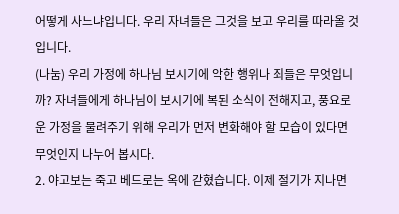어떻게 사느냐입니다. 우리 자녀들은 그것을 보고 우리를 따라올 것입니다.
(나눔) 우리 가정에 하나님 보시기에 악한 행위나 죄들은 무엇입니까? 자녀들에게 하나님이 보시기에 복된 소식이 전해지고, 풍요로운 가정을 물려주기 위해 우리가 먼저 변화해야 할 모습이 있다면 무엇인지 나누어 봅시다.
2. 야고보는 죽고 베드로는 옥에 갇혔습니다. 이제 절기가 지나면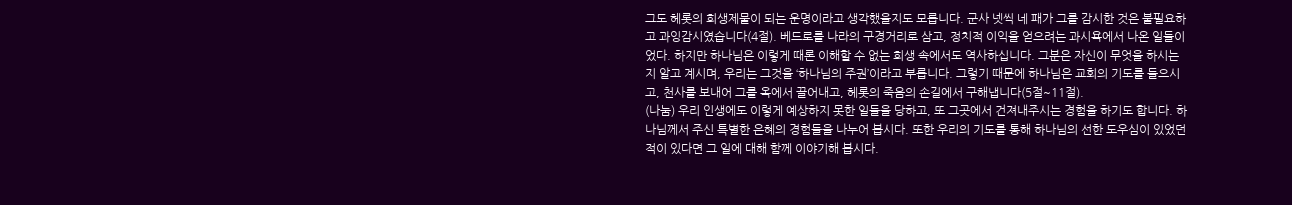그도 헤롯의 희생제물이 되는 운명이라고 생각했을지도 모릅니다. 군사 넷씩 네 패가 그를 감시한 것은 불필요하고 과잉감시였습니다(4절). 베드로를 나라의 구경거리로 삼고, 정치적 이익을 얻으려는 과시욕에서 나온 일들이었다. 하지만 하나님은 이렇게 때론 이해할 수 없는 희생 속에서도 역사하십니다. 그분은 자신이 무엇을 하시는지 알고 계시며, 우리는 그것을 ‘하나님의 주권’이라고 부릅니다. 그렇기 때문에 하나님은 교회의 기도를 들으시고, 천사를 보내어 그를 옥에서 끌어내고, 헤롯의 죽음의 손길에서 구해냅니다(5절~11절).
(나눔) 우리 인생에도 이렇게 예상하지 못한 일들을 당하고, 또 그곳에서 건져내주시는 경험을 하기도 합니다. 하나님께서 주신 특별한 은혜의 경험들을 나누어 봅시다. 또한 우리의 기도를 통해 하나님의 선한 도우심이 있었던 적이 있다면 그 일에 대해 함께 이야기해 봅시다.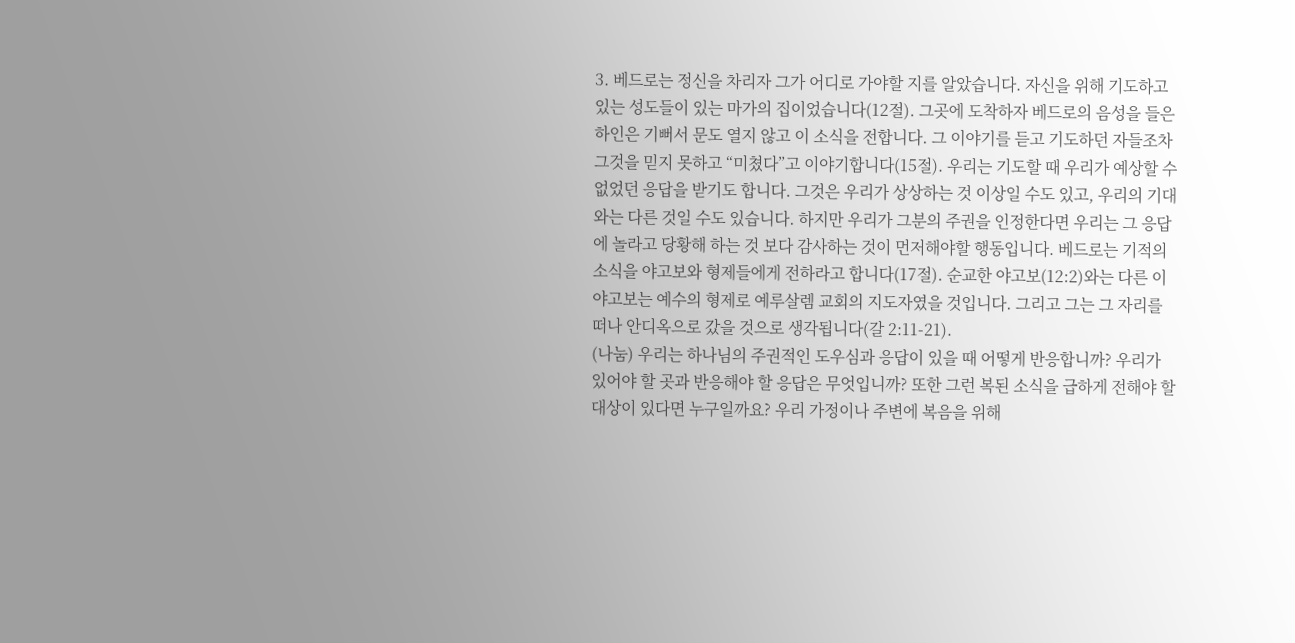3. 베드로는 정신을 차리자 그가 어디로 가야할 지를 알았습니다. 자신을 위해 기도하고 있는 성도들이 있는 마가의 집이었습니다(12절). 그곳에 도착하자 베드로의 음성을 들은 하인은 기뻐서 문도 열지 않고 이 소식을 전합니다. 그 이야기를 듣고 기도하던 자들조차 그것을 믿지 못하고 “미쳤다”고 이야기합니다(15절). 우리는 기도할 때 우리가 예상할 수 없었던 응답을 받기도 합니다. 그것은 우리가 상상하는 것 이상일 수도 있고, 우리의 기대와는 다른 것일 수도 있습니다. 하지만 우리가 그분의 주권을 인정한다면 우리는 그 응답에 놀라고 당황해 하는 것 보다 감사하는 것이 먼저해야할 행동입니다. 베드로는 기적의 소식을 야고보와 형제들에게 전하라고 합니다(17절). 순교한 야고보(12:2)와는 다른 이 야고보는 예수의 형제로 예루살렘 교회의 지도자였을 것입니다. 그리고 그는 그 자리를 떠나 안디옥으로 갔을 것으로 생각됩니다(갈 2:11-21).
(나눔) 우리는 하나님의 주권적인 도우심과 응답이 있을 때 어떻게 반응합니까? 우리가 있어야 할 곳과 반응해야 할 응답은 무엇입니까? 또한 그런 복된 소식을 급하게 전해야 할 대상이 있다면 누구일까요? 우리 가정이나 주변에 복음을 위해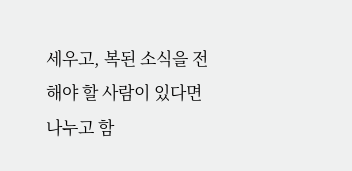세우고, 복된 소식을 전해야 할 사람이 있다면 나누고 함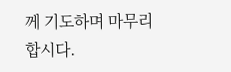께 기도하며 마무리 합시다.